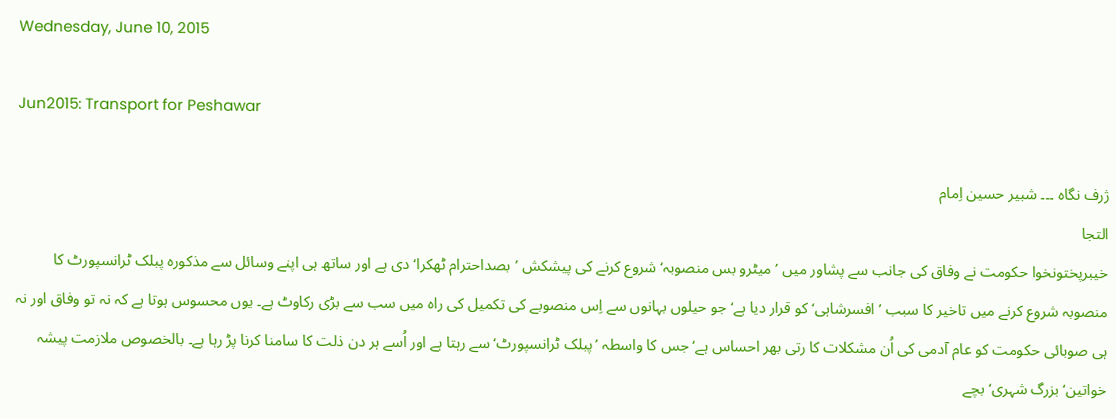Wednesday, June 10, 2015

Jun2015: Transport for Peshawar

ژرف نگاہ ۔۔۔ شبیر حسین اِمام
التجا
خیبرپختونخوا حکومت نے وفاق کی جانب سے پشاور میں ’میٹرو بس منصوبہ‘ شروع کرنے کی پیشکش ’بصداحترام ٹھکرا‘ دی ہے اور ساتھ ہی اپنے وسائل سے مذکورہ پبلک ٹرانسپورٹ کا منصوبہ شروع کرنے میں تاخیر کا سبب ’افسرشاہی‘ کو قرار دیا ہے‘ جو حیلوں بہانوں سے اِس منصوبے کی تکمیل کی راہ میں سب سے بڑی رکاوٹ ہے۔ یوں محسوس ہوتا ہے کہ نہ تو وفاق اور نہ ہی صوبائی حکومت کو عام آدمی کی اُن مشکلات کا رتی بھر احساس ہے‘ جس کا واسطہ ’پبلک ٹرانسپورٹ‘ سے رہتا ہے اور اُسے ہر دن ذلت کا سامنا کرنا پڑ رہا ہے۔ بالخصوص ملازمت پیشہ خواتین‘ بزرگ شہری‘ بچے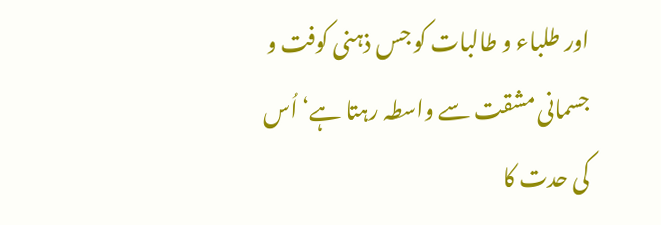اور طلباء و طالبات کو جس ذہنی کوفت و جسمانی مشقت سے واسطہ رہتا ہے‘ اُس کی حدت کا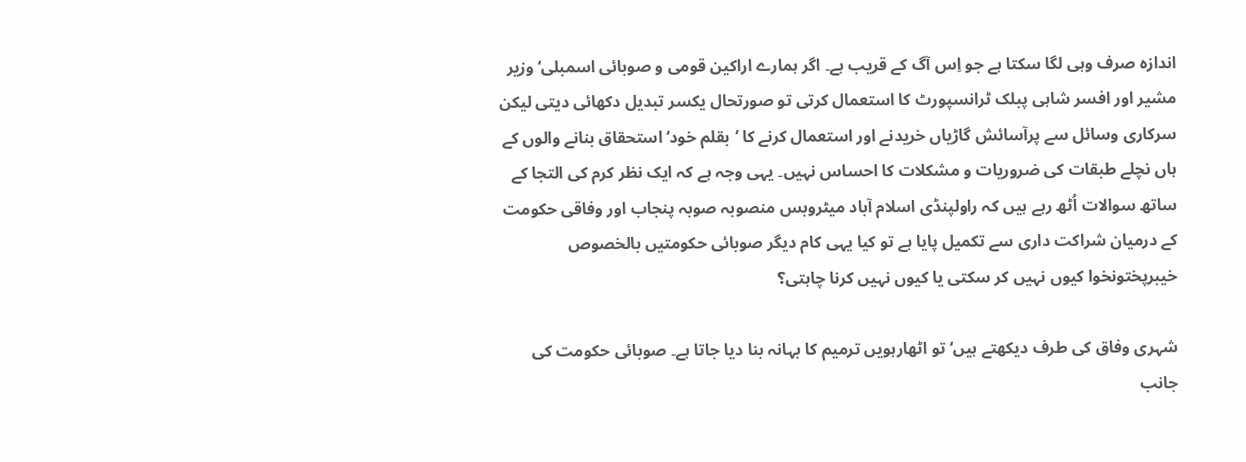اندازہ صرف وہی لگا سکتا ہے جو اِس آگ کے قریب ہے۔ اگر ہمارے اراکین قومی و صوبائی اسمبلی‘ وزیر مشیر اور افسر شاہی پبلک ٹرانسپورٹ کا استعمال کرتی تو صورتحال یکسر تبدیل دکھائی دیتی لیکن سرکاری وسائل سے پرآسائش گاڑیاں خریدنے اور استعمال کرنے کا ’بقلم خود‘ استحقاق بنانے والوں کے ہاں نچلے طبقات کی ضروریات و مشکلات کا احساس نہیں۔ یہی وجہ ہے کہ ایک نظر کرم کی التجا کے ساتھ سوالات اُٹھ رہے ہیں کہ راولپنڈی اسلام آباد میٹروبس منصوبہ صوبہ پنجاب اور وفاقی حکومت کے درمیان شراکت داری سے تکمیل پایا ہے تو کیا یہی کام دیگر صوبائی حکومتیں بالخصوص خیبرپختونخوا کیوں نہیں کر سکتی یا کیوں نہیں کرنا چاہتی؟

شہری وفاق کی طرف دیکھتے ہیں‘ تو اٹھارہویں ترمیم کا بہانہ بنا دیا جاتا ہے۔ صوبائی حکومت کی جانب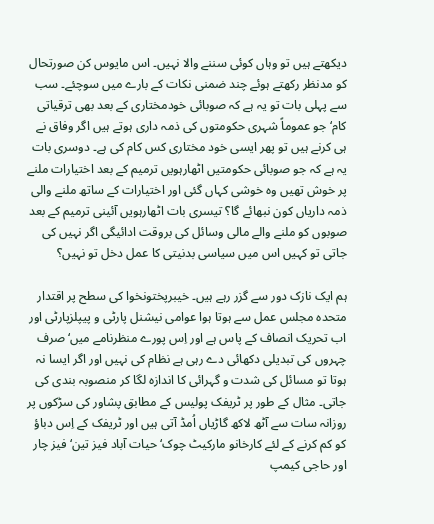دیکھتے ہیں تو وہاں کوئی سننے والا نہیں۔ اس مایوس کن صورتحال کو مدنظر رکھتے ہوئے چند ضمنی نکات کے بارے میں سوچئے۔ سب سے پہلی بات تو یہ ہے کہ صوبائی خودمختاری کے بعد بھی ترقیاتی کام‘ جو عموماً شہری حکومتوں کی ذمہ داری ہوتے ہیں اگر وفاق نے ہی کرنے ہیں تو پھر ایسی خود مختاری کس کام کی ہے۔ دوسری بات یہ ہے کہ جو صوبائی حکومتیں اٹھارہویں ترمیم کے بعد اختیارات ملنے پر خوش تھیں وہ خوشی کہاں گئی اور اختیارات کے ساتھ ملنے والی ذمہ داریاں کون نبھائے گا؟ تیسری بات اٹھارہویں آئینی ترمیم کے بعد صوبوں کو ملنے والے مالی وسائل کی بروقت ادائیگی اگر نہیں کی جاتی تو کہیں اس میں سیاسی بدنیتی کا عمل دخل تو نہیں؟

ہم ایک نازک دور سے گزر رہے ہیں۔ خیبرپختونخوا کی سطح پر اقتدار متحدہ مجلس عمل سے ہوتا ہوا عوامی نیشنل پارٹی و پیپلزپارٹی اور اب تحریک انصاف کے پاس ہے اور اِس پورے منظرنامے میں‘ صرف چہروں کی تبدیلی دکھائی دے رہی ہے نظام کی نہیں اور اگر ایسا نہ ہوتا تو مسائل کی شدت و گہرائی کا اندازہ لگا کر منصوبہ بندی کی جاتی۔ مثال کے طور پر ٹریفک پولیس کے مطابق پشاور کی سڑکوں پر روزانہ سات سے آٹھ لاکھ گاڑیاں اُمڈ آتی ہیں اور ٹریفک کے اِس دباؤ کو کم کرنے کے لئے کارخانو مارکیٹ چوک‘ حیات آباد فیز تین‘ فیز چار اور حاجی کیمپ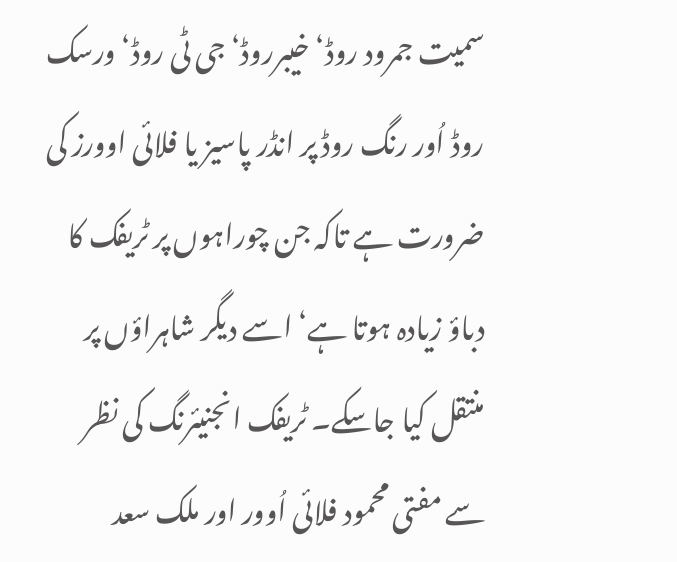سمیت جمرود روڈ‘ خیبرروڈ‘ جی ٹی روڈ‘ ورسک روڈ اُور رنگ روڈ پر انڈر پاسیز یا فلائی اوورز کی ضرورت ہے تاکہ جن چوراہوں پر ٹریفک کا دباؤ زیادہ ہوتا ہے‘ اسے دیگر شاہراؤں پر منتقل کیا جاسکے۔ ٹریفک انجنیئرنگ کی نظر سے مفتی محمود فلائی اُوور اور ملک سعد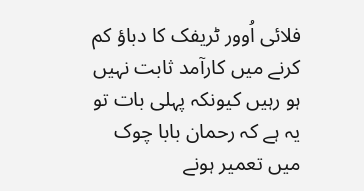فلائی اُوور ٹریفک کا دباؤ کم کرنے میں کارآمد ثابت نہیں ہو رہیں کیونکہ پہلی بات تو یہ ہے کہ رحمان بابا چوک میں تعمیر ہونے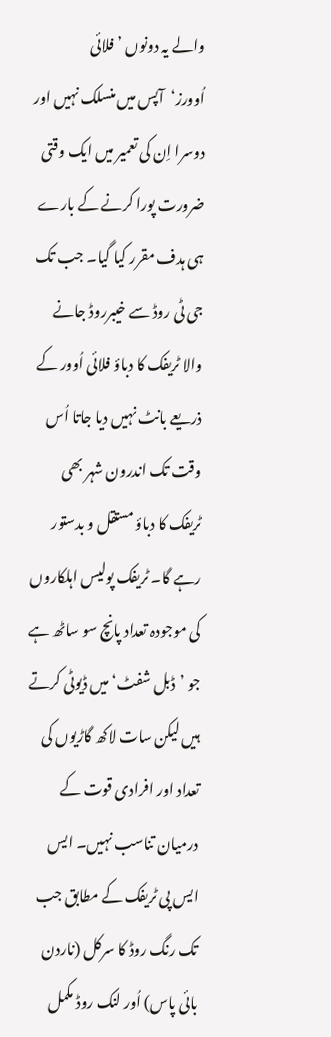والے یہ دونوں ’فلائی اُوورز‘آپس میں منسلک نہیں اور دوسرا اِن کی تعمیر میں ایک وقتی ضرورت پورا کرنے کے بارے ہی ہدف مقرر کیا گیا۔ جب تک جی ٹی روڈ سے خیبرروڈ جانے والا ٹریفک کا دباؤ فلائی اُوور کے ذریعے بانٹ نہیں دیا جاتا اُس وقت تک اندرون شہر بھی ٹریفک کا دباؤ مستقل و بدستور رہے گا۔ ٹریفک پولیس اہلکاروں کی موجودہ تعداد پانچ سو ساٹھ ہے جو ’ڈبل شفٹ‘ میں ڈیوٹی کرتے ہیں لیکن سات لاکھ گاڑیوں کی تعداد اور افرادی قوت کے درمیان تناسب نہیں۔ ایس ایس پی ٹریفک کے مطابق جب تک رنگ روڈ کا سرکل (ناردن بائی پاس) اُور لنک روڈ مکمل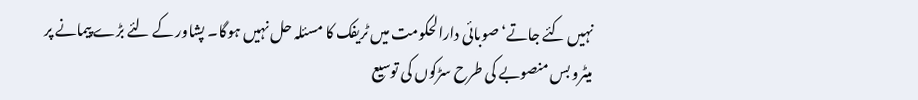نہیں کئے جاتے‘ صوبائی دارالحکومت میں ٹریفک کا مسئلہ حل نہیں ہوگا۔ پشاور کے لئے بڑے پیمانے پر میٹرو بس منصوبے کی طرح سڑکوں کی توسیع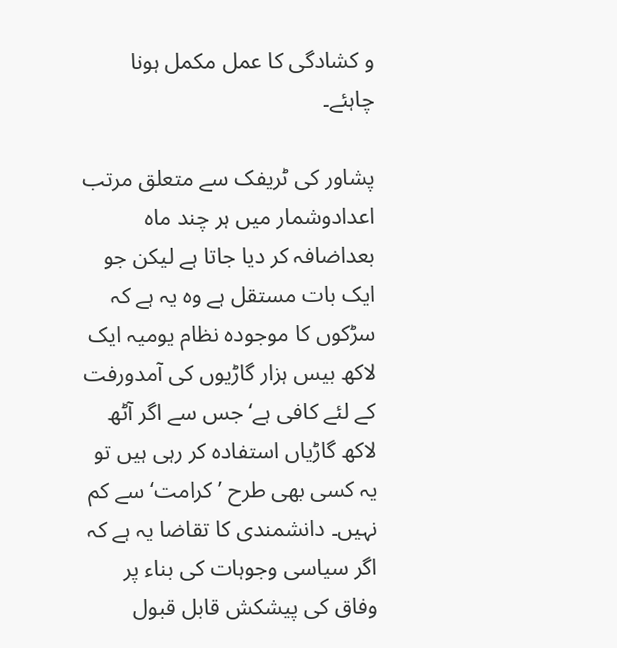و کشادگی کا عمل مکمل ہونا چاہئے۔

پشاور کی ٹریفک سے متعلق مرتب اعدادوشمار میں ہر چند ماہ بعداضافہ کر دیا جاتا ہے لیکن جو ایک بات مستقل ہے وہ یہ ہے کہ سڑکوں کا موجودہ نظام یومیہ ایک لاکھ بیس ہزار گاڑیوں کی آمدورفت کے لئے کافی ہے‘ جس سے اگر آٹھ لاکھ گاڑیاں استفادہ کر رہی ہیں تو یہ کسی بھی طرح ’کرامت‘ سے کم نہیں۔ دانشمندی کا تقاضا یہ ہے کہ اگر سیاسی وجوہات کی بناء پر وفاق کی پیشکش قابل قبول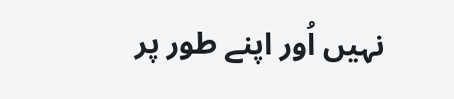نہیں اُور اپنے طور پر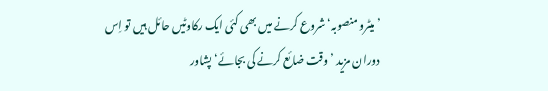’میٹرو منصوبہ‘ شروع کرنے میں بھی کئی ایک رکاوٹیں حائل ہیں تو اِس دوران مزید ’وقت ضائع کرنے کی بجائے‘ پشاور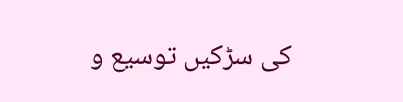کی سڑکیں توسیع و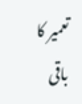تعمیر کا باقی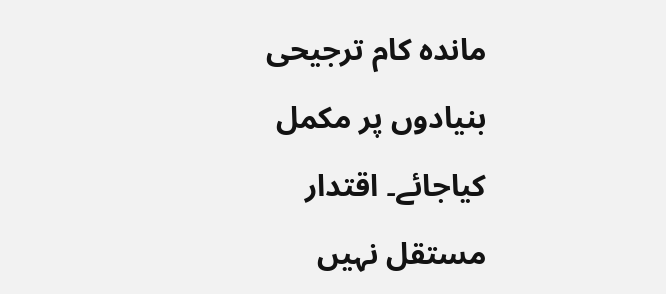ماندہ کام ترجیحی بنیادوں پر مکمل کیاجائے۔ اقتدار مستقل نہیں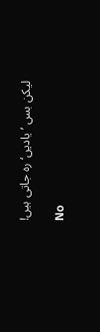لیکن بس ’یادیں‘ رہ جاتی ہیں!

No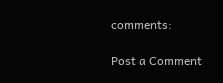comments:

Post a Comment